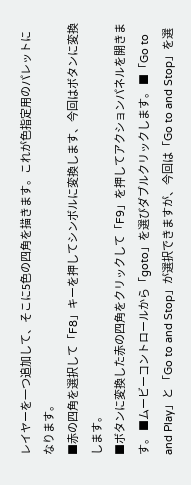レイヤーを一つ追加して、そこに5色の四角を描きます。これが色指定用のパレットになります。
■赤の四角を選択して「F8」キーを押してシンボルに変換します、今回はボタンに変換します。
■ボタンに変換した赤の四角をクリックして「F9」を押してアクションパネルを開きます。 ■ムービーコントロールから「goto」を選びダブルクリックします。 ■「Go to and Play」と 「Go to and Stop」が選択できますが、今回は「Go to and Stop」を選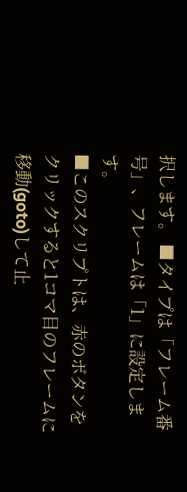択します。 ■タイプは「フレーム番号」、フレームは「1」に設定します。
■このスクリプトは、赤のボタンをクリックすると1コマ目のフレームに移動(goto)して止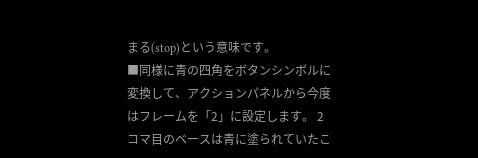まる(stop)という意味です。
■同様に青の四角をボタンシンボルに変換して、アクションパネルから今度はフレームを「2」に設定します。 2コマ目のベースは青に塗られていたこ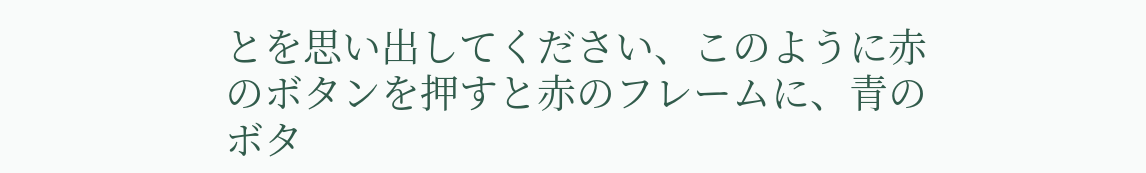とを思い出してください、このように赤のボタンを押すと赤のフレームに、青のボタ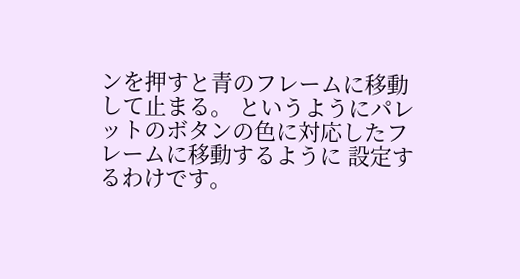ンを押すと青のフレームに移動して止まる。 というようにパレットのボタンの色に対応したフレームに移動するように 設定するわけです。